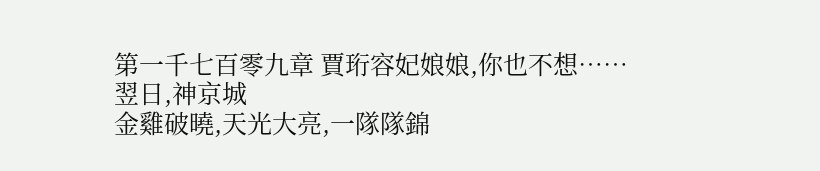第一千七百零九章 賈珩容妃娘娘,你也不想……
翌日,神京城
金雞破曉,天光大亮,一隊隊錦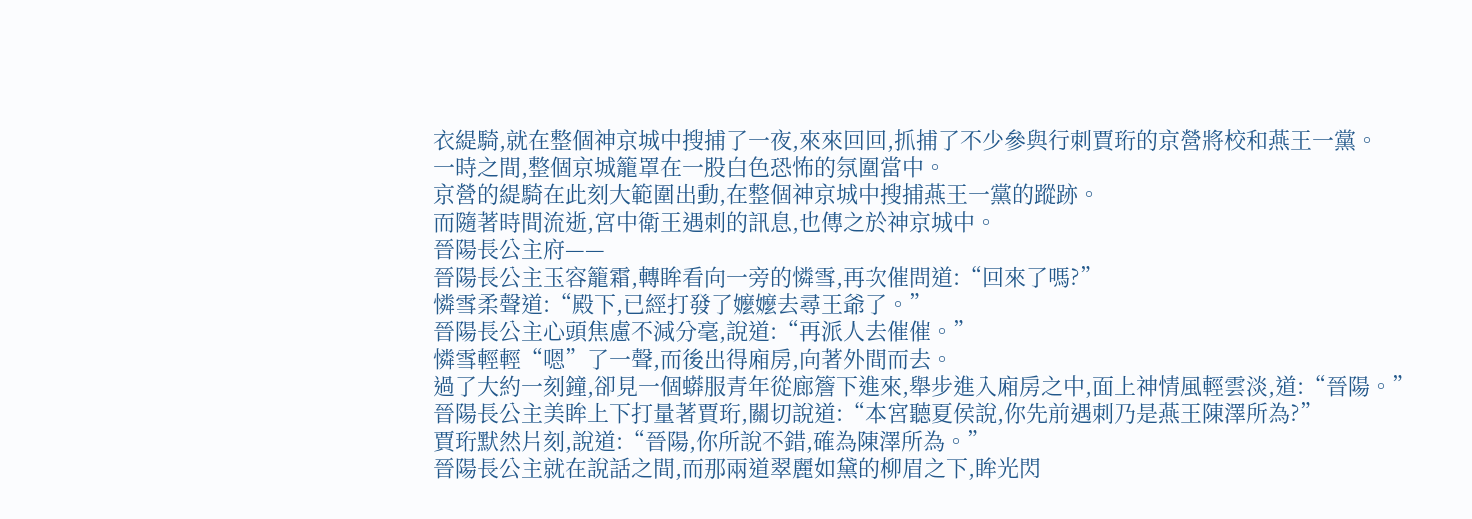衣緹騎,就在整個神京城中搜捕了一夜,來來回回,抓捕了不少參與行刺賈珩的京營將校和燕王一黨。
一時之間,整個京城籠罩在一股白色恐怖的氛圍當中。
京營的緹騎在此刻大範圍出動,在整個神京城中搜捕燕王一黨的蹤跡。
而隨著時間流逝,宮中衛王遇刺的訊息,也傳之於神京城中。
晉陽長公主府——
晉陽長公主玉容籠霜,轉眸看向一旁的憐雪,再次催問道:“回來了嗎?”
憐雪柔聲道:“殿下,已經打發了嬤嬤去尋王爺了。”
晉陽長公主心頭焦慮不減分毫,說道:“再派人去催催。”
憐雪輕輕“嗯”了一聲,而後出得廂房,向著外間而去。
過了大約一刻鐘,卻見一個蟒服青年從廊簷下進來,舉步進入廂房之中,面上神情風輕雲淡,道:“晉陽。”
晉陽長公主美眸上下打量著賈珩,關切說道:“本宮聽夏侯說,你先前遇刺乃是燕王陳澤所為?”
賈珩默然片刻,說道:“晉陽,你所說不錯,確為陳澤所為。”
晉陽長公主就在說話之間,而那兩道翠麗如黛的柳眉之下,眸光閃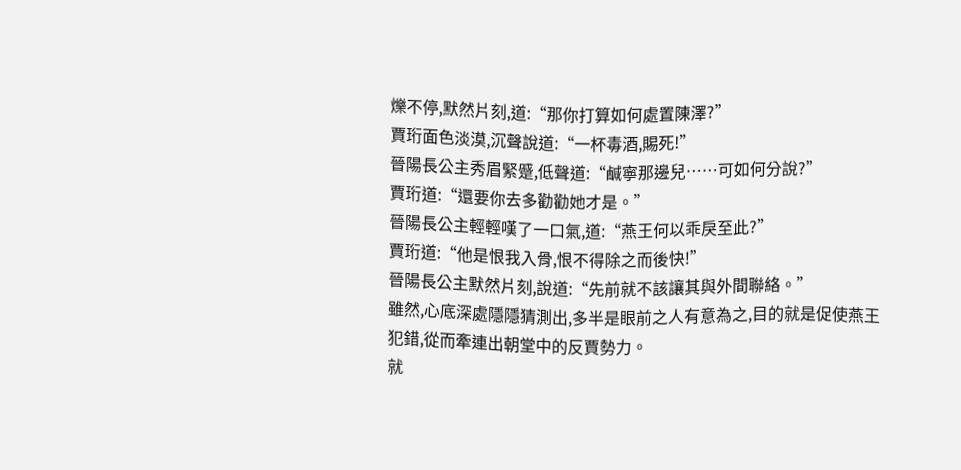爍不停,默然片刻,道:“那你打算如何處置陳澤?”
賈珩面色淡漠,沉聲說道:“一杯毒酒,賜死!”
晉陽長公主秀眉緊蹙,低聲道:“鹹寧那邊兒……可如何分說?”
賈珩道:“還要你去多勸勸她才是。”
晉陽長公主輕輕嘆了一口氣,道:“燕王何以乖戾至此?”
賈珩道:“他是恨我入骨,恨不得除之而後快!”
晉陽長公主默然片刻,說道:“先前就不該讓其與外間聯絡。”
雖然,心底深處隱隱猜測出,多半是眼前之人有意為之,目的就是促使燕王犯錯,從而牽連出朝堂中的反賈勢力。
就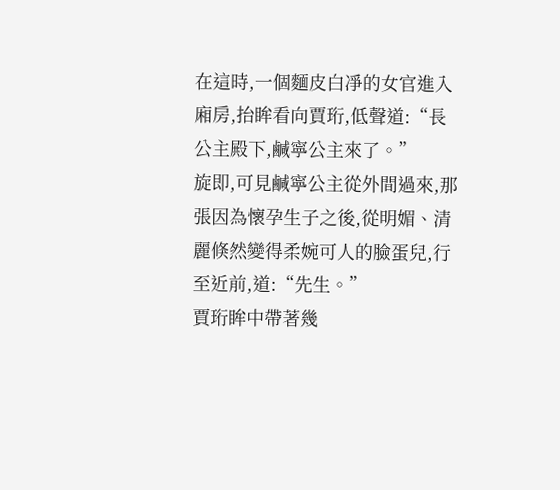在這時,一個麵皮白凈的女官進入廂房,抬眸看向賈珩,低聲道:“長公主殿下,鹹寧公主來了。”
旋即,可見鹹寧公主從外間過來,那張因為懷孕生子之後,從明媚、清麗倏然變得柔婉可人的臉蛋兒,行至近前,道:“先生。”
賈珩眸中帶著幾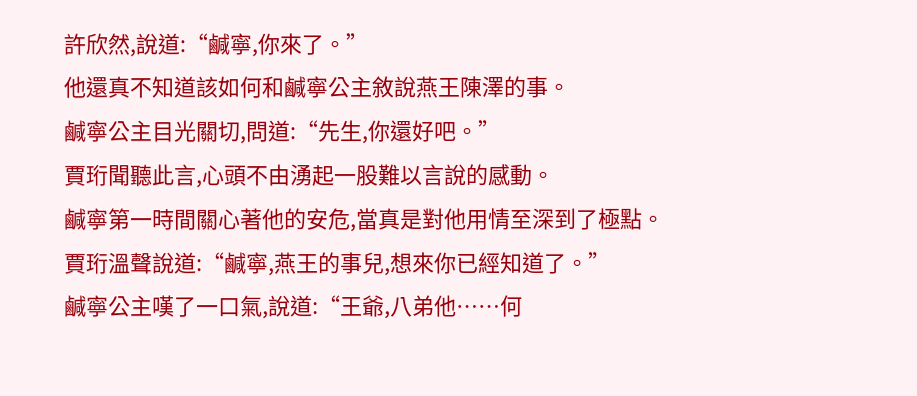許欣然,說道:“鹹寧,你來了。”
他還真不知道該如何和鹹寧公主敘說燕王陳澤的事。
鹹寧公主目光關切,問道:“先生,你還好吧。”
賈珩聞聽此言,心頭不由湧起一股難以言說的感動。
鹹寧第一時間關心著他的安危,當真是對他用情至深到了極點。
賈珩溫聲說道:“鹹寧,燕王的事兒,想來你已經知道了。”
鹹寧公主嘆了一口氣,說道:“王爺,八弟他……何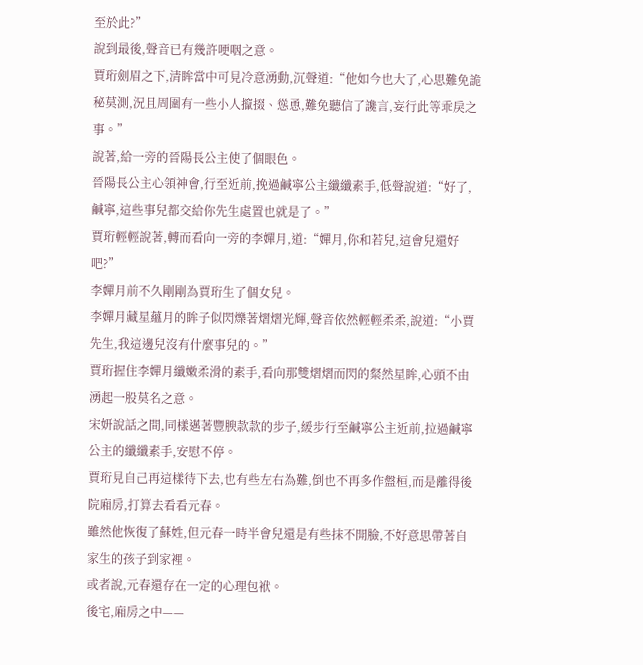至於此?”
說到最後,聲音已有幾許哽咽之意。
賈珩劍眉之下,清眸當中可見冷意湧動,沉聲道:“他如今也大了,心思難免詭秘莫測,況且周圍有一些小人攛掇、慫恿,難免聽信了讒言,妄行此等乖戾之事。”
說著,給一旁的晉陽長公主使了個眼色。
晉陽長公主心領神會,行至近前,挽過鹹寧公主纖纖素手,低聲說道:“好了,鹹寧,這些事兒都交給你先生處置也就是了。”
賈珩輕輕說著,轉而看向一旁的李嬋月,道:“嬋月,你和若兒,這會兒還好吧?”
李嬋月前不久剛剛為賈珩生了個女兒。
李嬋月藏星蘊月的眸子似閃爍著熠熠光輝,聲音依然輕輕柔柔,說道:“小賈先生,我這邊兒沒有什麼事兒的。”
賈珩握住李嬋月纖嫩柔滑的素手,看向那雙熠熠而閃的粲然星眸,心頭不由湧起一股莫名之意。
宋妍說話之間,同樣邁著豐腴款款的步子,緩步行至鹹寧公主近前,拉過鹹寧公主的纖纖素手,安慰不停。
賈珩見自己再這樣待下去,也有些左右為難,倒也不再多作盤桓,而是離得後院廂房,打算去看看元春。
雖然他恢復了蘇姓,但元春一時半會兒還是有些抹不開臉,不好意思帶著自家生的孩子到家裡。
或者說,元春還存在一定的心理包袱。
後宅,廂房之中——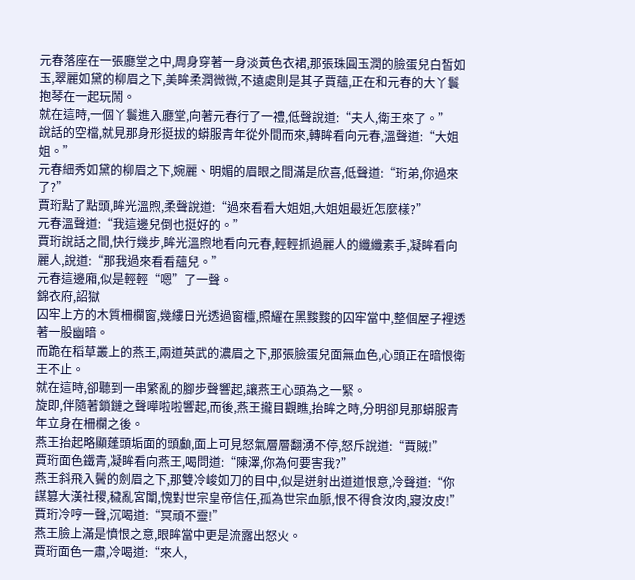元春落座在一張廳堂之中,周身穿著一身淡黃色衣裙,那張珠圓玉潤的臉蛋兒白皙如玉,翠麗如黛的柳眉之下,美眸柔潤微微,不遠處則是其子賈蘊,正在和元春的大丫鬟抱琴在一起玩鬧。
就在這時,一個丫鬟進入廳堂,向著元春行了一禮,低聲說道:“夫人,衛王來了。”
說話的空檔,就見那身形挺拔的蟒服青年從外間而來,轉眸看向元春,溫聲道:“大姐姐。”
元春細秀如黛的柳眉之下,婉麗、明媚的眉眼之間滿是欣喜,低聲道:“珩弟,你過來了?”
賈珩點了點頭,眸光溫煦,柔聲說道:“過來看看大姐姐,大姐姐最近怎麼樣?”
元春溫聲道:“我這邊兒倒也挺好的。”
賈珩說話之間,快行幾步,眸光溫煦地看向元春,輕輕抓過麗人的纖纖素手,凝眸看向麗人,說道:“那我過來看看蘊兒。”
元春這邊廂,似是輕輕“嗯”了一聲。
錦衣府,詔獄
囚牢上方的木質柵欄窗,幾縷日光透過窗欞,照耀在黑黢黢的囚牢當中,整個屋子裡透著一股幽暗。
而跪在稻草叢上的燕王,兩道英武的濃眉之下,那張臉蛋兒面無血色,心頭正在暗恨衛王不止。
就在這時,卻聽到一串繁亂的腳步聲響起,讓燕王心頭為之一緊。
旋即,伴隨著鎖鏈之聲嘩啦啦響起,而後,燕王攏目觀瞧,抬眸之時,分明卻見那蟒服青年立身在柵欄之後。
燕王抬起略顯蓬頭垢面的頭顱,面上可見怒氣層層翻湧不停,怒斥說道:“賈賊!”
賈珩面色鐵青,凝眸看向燕王,喝問道:“陳澤,你為何要害我?”
燕王斜飛入鬢的劍眉之下,那雙冷峻如刀的目中,似是迸射出道道恨意,冷聲道:“你謀篡大漢社稷,穢亂宮闈,愧對世宗皇帝信任,孤為世宗血脈,恨不得食汝肉,寢汝皮!”
賈珩冷哼一聲,沉喝道:“冥頑不靈!”
燕王臉上滿是憤恨之意,眼眸當中更是流露出怒火。
賈珩面色一肅,冷喝道:“來人,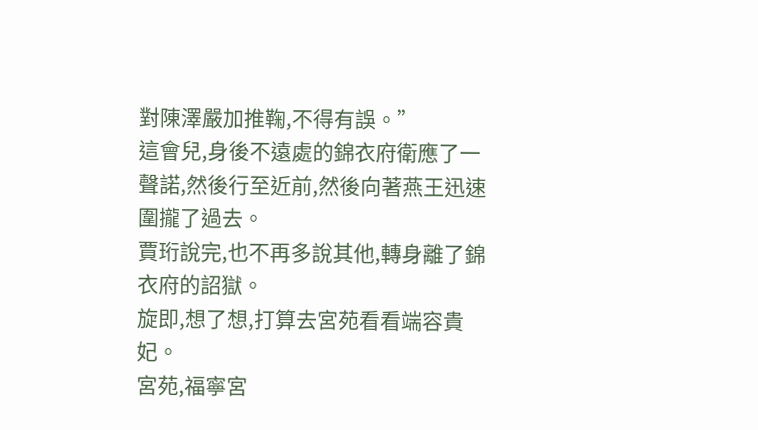對陳澤嚴加推鞠,不得有誤。”
這會兒,身後不遠處的錦衣府衛應了一聲諾,然後行至近前,然後向著燕王迅速圍攏了過去。
賈珩說完,也不再多說其他,轉身離了錦衣府的詔獄。
旋即,想了想,打算去宮苑看看端容貴妃。
宮苑,福寧宮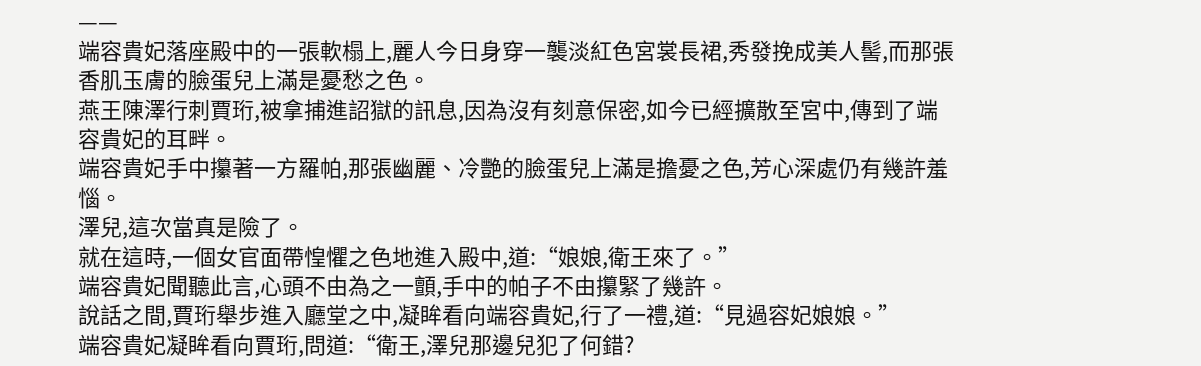——
端容貴妃落座殿中的一張軟榻上,麗人今日身穿一襲淡紅色宮裳長裙,秀發挽成美人髻,而那張香肌玉膚的臉蛋兒上滿是憂愁之色。
燕王陳澤行刺賈珩,被拿捕進詔獄的訊息,因為沒有刻意保密,如今已經擴散至宮中,傳到了端容貴妃的耳畔。
端容貴妃手中攥著一方羅帕,那張幽麗、冷艷的臉蛋兒上滿是擔憂之色,芳心深處仍有幾許羞惱。
澤兒,這次當真是險了。
就在這時,一個女官面帶惶懼之色地進入殿中,道:“娘娘,衛王來了。”
端容貴妃聞聽此言,心頭不由為之一顫,手中的帕子不由攥緊了幾許。
說話之間,賈珩舉步進入廳堂之中,凝眸看向端容貴妃,行了一禮,道:“見過容妃娘娘。”
端容貴妃凝眸看向賈珩,問道:“衛王,澤兒那邊兒犯了何錯?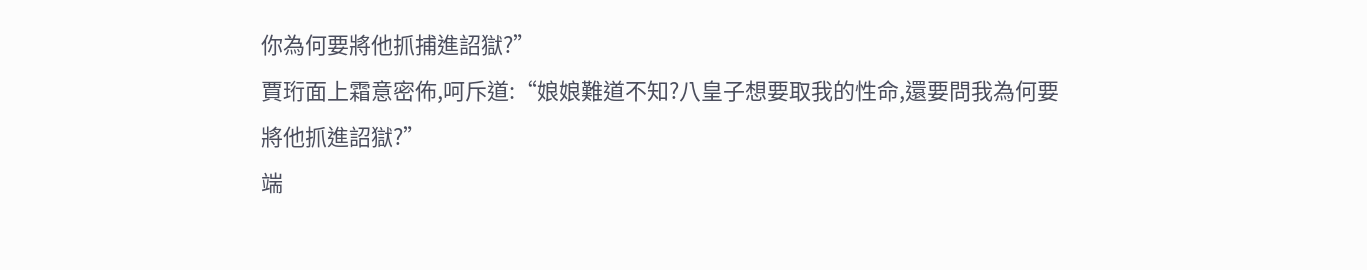你為何要將他抓捕進詔獄?”
賈珩面上霜意密佈,呵斥道:“娘娘難道不知?八皇子想要取我的性命,還要問我為何要將他抓進詔獄?”
端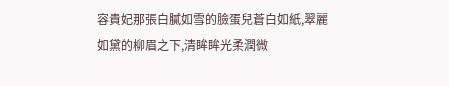容貴妃那張白膩如雪的臉蛋兒蒼白如紙,翠麗如黛的柳眉之下,清眸眸光柔潤微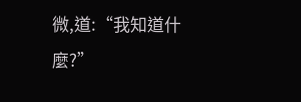微,道:“我知道什麼?”